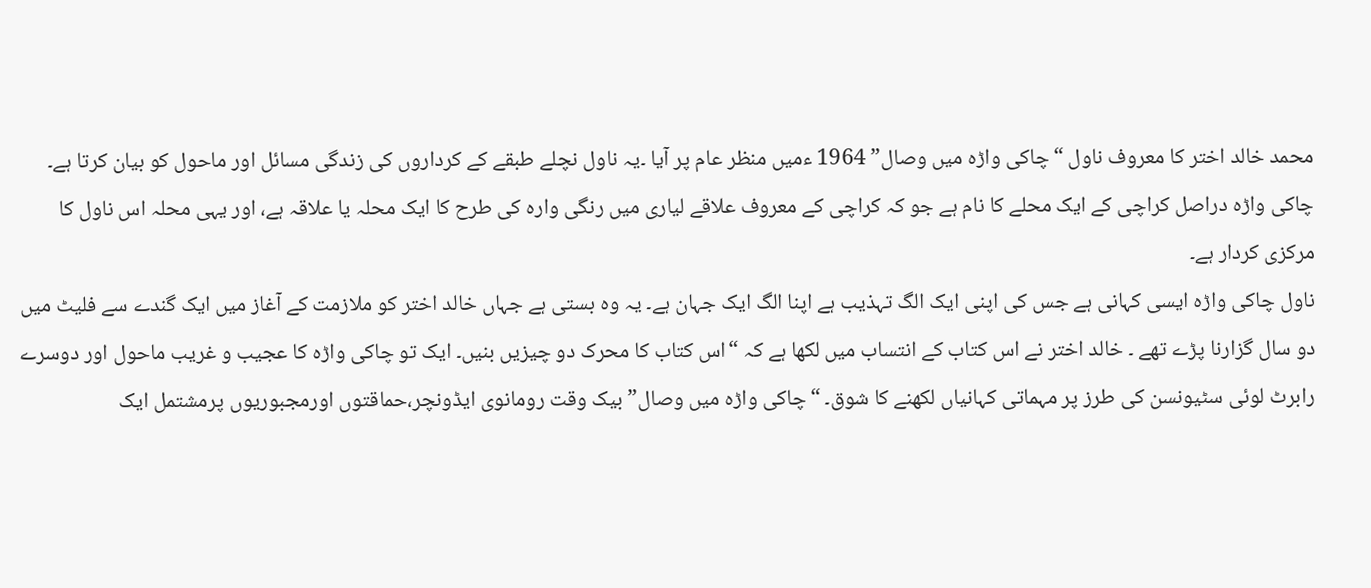محمد خالد اختر کا معروف ناول “چاکی واڑہ میں وصال” 1964 ءمیں منظر عام پر آیا ۔یہ ناول نچلے طبقے کے کرداروں کی زندگی مسائل اور ماحول کو بیان کرتا ہے۔ چاکی واڑہ دراصل کراچی کے ایک محلے کا نام ہے جو کہ کراچی کے معروف علاقے لیاری میں رنگی وارہ کی طرح کا ایک محلہ یا علاقہ ہے، اور یہی محلہ اس ناول کا مرکزی کردار ہے۔
ناول چاکی واڑہ ایسی کہانی ہے جس کی اپنی ایک الگ تہذیب ہے اپنا الگ ایک جہان ہے۔ یہ وہ بستی ہے جہاں خالد اختر کو ملازمت کے آغاز میں ایک گندے سے فلیٹ میں دو سال گزارنا پڑے تھے ۔ خالد اختر نے اس کتاب کے انتساب میں لکھا ہے کہ “اس کتاب کا محرک دو چیزیں بنیں۔ ایک تو چاکی واڑہ کا عجیب و غریب ماحول اور دوسرے رابرٹ لوئی سٹیونسن کی طرز پر مہماتی کہانیاں لکھنے کا شوق۔ “چاکی واڑہ میں وصال” بیک وقت رومانوی ایڈونچر،حماقتوں اورمجبوریوں پرمشتمل ایک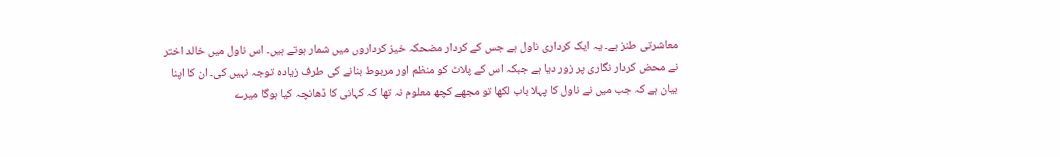معاشرتی طنز ہے۔ یہ ایک کرداری ناول ہے جس کے کردار مضحکہ خیز کرداروں میں شمار ہوتے ہیں۔ اس ناول میں خالد اختر نے محض کردار نگاری پر زور دیا ہے جبکہ اس کے پلاٹ کو منظم اور مربوط بنانے کی طرف زیادہ توجہ نہیں کی۔ ان کا اپنا بیان ہے کہ جب میں نے ناول کا پہلا باب لکھا تو مجھے کچھ معلوم نہ تھا کہ کہانی کا ڈھانچہ کیا ہوگا میرے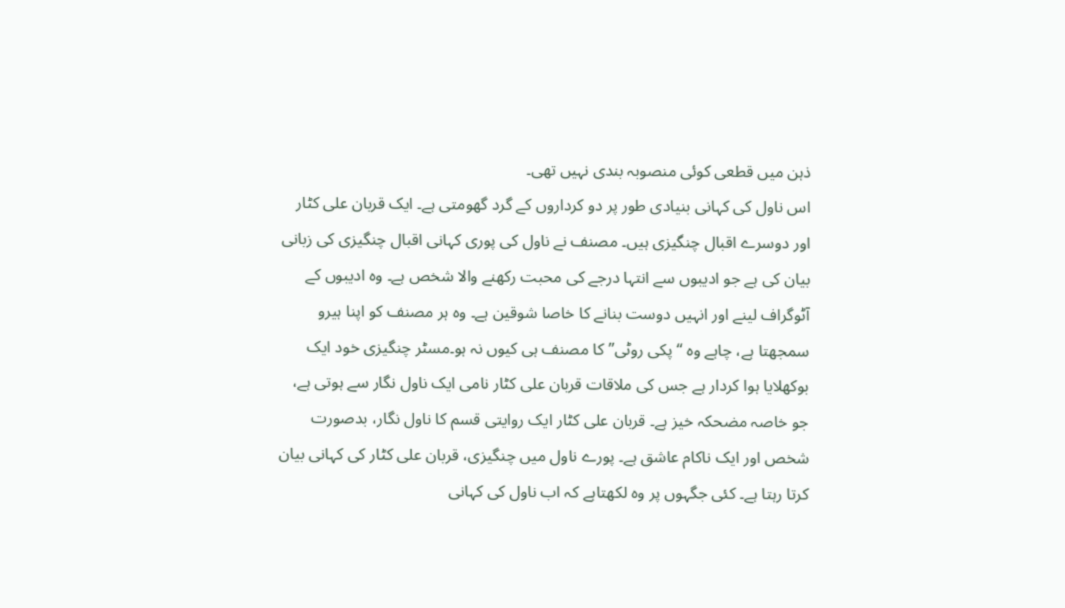ذہن میں قطعی کوئی منصوبہ بندی نہیں تھی۔
اس ناول کی کہانی بنیادی طور پر دو کرداروں کے گرد گھومتی ہے۔ ایک قربان علی کٹار اور دوسرے اقبال چنگیزی ہیں۔ مصنف نے ناول کی پوری کہانی اقبال چنگیزی کی زبانی بیان کی ہے جو ادیبوں سے انتہا درجے کی محبت رکھنے والا شخص ہے۔ وہ ادیبوں کے آٹوگراف لینے اور انہیں دوست بنانے کا خاصا شوقین ہے۔ وہ ہر مصنف کو اپنا ہیرو سمجھتا ہے، چاہے وہ “پکی روٹی” کا مصنف ہی کیوں نہ ہو۔مسٹر چنگیزی خود ایک بوکھلایا ہوا کردار ہے جس کی ملاقات قربان علی کٹار نامی ایک ناول نگار سے ہوتی ہے، جو خاصہ مضحکہ خیز ہے۔ قربان علی کٹار ایک روایتی قسم کا ناول نگار، بدصورت شخص اور ایک ناکام عاشق ہے۔ پورے ناول میں چنگیزی، قربان علی کٹار کی کہانی بیان کرتا رہتا ہے۔ کئی جگہوں پر وہ لکھتاہے کہ اب ناول کی کہانی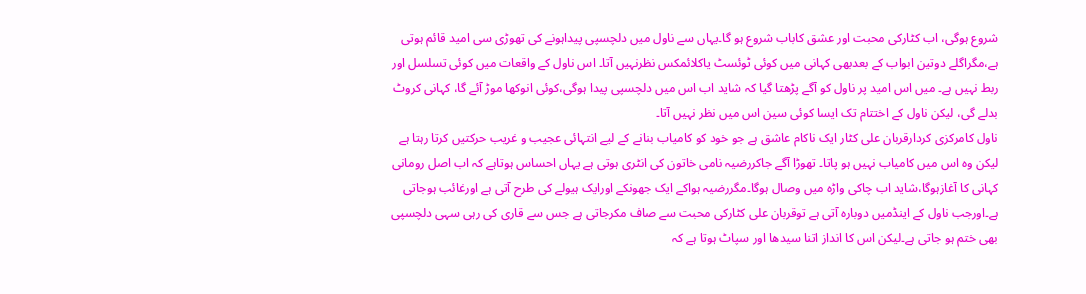شروع ہوگی، اب کٹارکی محبت اور عشق کاباب شروع ہو گا۔یہاں سے ناول میں دلچسپی پیداہونے کی تھوڑی سی امید قائم ہوتی ہے،مگراگلے دوتین ابواب کے بعدبھی کہانی میں کوئی ٹوئسٹ یاکلائمکس نظرنہیں آتا۔ اس ناول کے واقعات میں کوئی تسلسل اور ربط نہیں ہے۔ میں اس امید پر ناول کو آگے پڑھتا گیا کہ شاید اب اس میں دلچسپی پیدا ہوگی،کوئی انوکھا موڑ آئے گا، کہانی کروٹ بدلے گی، لیکن ناول کے اختتام تک ایسا کوئی سین اس میں نظر نہیں آتا۔
ناول کامرکزی کردارقربان علی کٹار ایک ناکام عاشق ہے جو خود کو کامیاب بنانے کے لیے انتہائی عجیب و غریب حرکتیں کرتا رہتا ہے لیکن وہ اس میں کامیاب نہیں ہو پاتا۔ تھوڑا آگے جاکررضیہ نامی خاتون کی انٹری ہوتی ہے یہاں احساس ہوتاہے کہ اب اصل رومانی کہانی کا آغازہوگا،شاید اب چاکی واڑہ میں وصال ہوگا۔مگررضیہ ہواکے ایک جھونکے اورایک ہیولے کی طرح آتی ہے اورغائب ہوجاتی ہے۔اورجب ناول کے اینڈمیں دوبارہ آتی ہے توقربان علی کٹارکی محبت سے صاف مکرجاتی ہے جس سے قاری کی رہی سہی دلچسپی بھی ختم ہو جاتی ہے۔لیکن اس کا انداز اتنا سیدھا اور سپاٹ ہوتا ہے کہ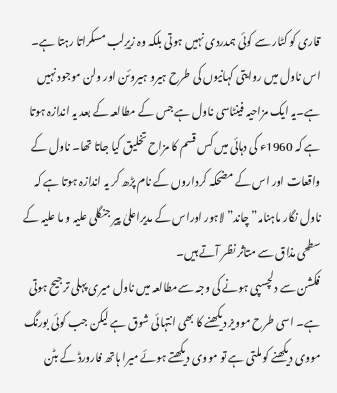قاری کو کٹار سے کوئی ہمدردی نہیں ہوتی بلکہ وہ زیرِلب مسکراتا رہتا ہے۔
اس ناول میں روایتی کہانیوں کی طرح ہیرو ہیروئن اور ولن موجود نہیں ہے۔یہ ایک مزاحیہ فینٹاسی ناول ہے جس کے مطالعہ کے بعد یہ اندازہ ہوتا ہے کہ 1960ء کی دہائی میں کس قسم کا مزاح تخلیق کیا جاتا تھا۔ ناول کے واقعات اور اس کے مضحکہ کرداروں کے نام پڑھ کر یہ اندازہ ہوتا ہے کہ ناول نگار ماہنامہ”چاند” لاہور اوراس کے مدیراعلیٰ پیر جنگلی علیہ و ما علیہ کے سطحی مذاق سے متاثر نظر آتے ہیں۔
فکشن سے دلچسپی ہونے کی وجہ سےمطالعہ میں ناول میری پہلی ترجیح ہوتی ہے۔ اسی طرح موویز دیکھنے کا بھی انتہائی شوق ہے لیکن جب کوئی بورنگ مووی دیکھنے کو ملتی ہے تو مووی دیکھتے ہوئے میرا ہاتھ فارورڈ کے بٹن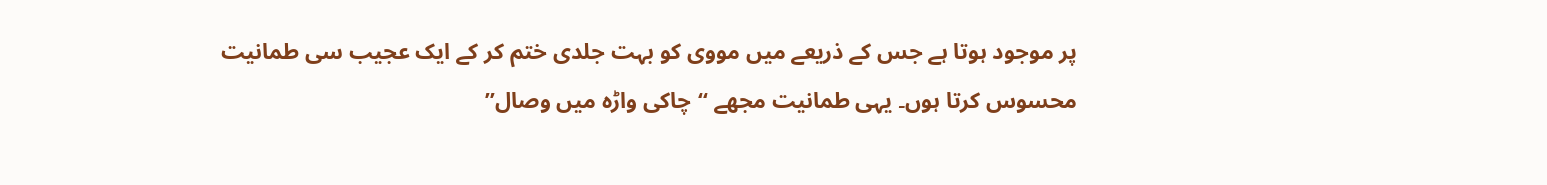پر موجود ہوتا ہے جس کے ذریعے میں مووی کو بہت جلدی ختم کر کے ایک عجیب سی طمانیت محسوس کرتا ہوں۔ یہی طمانیت مجھے “چاکی واڑہ میں وصال”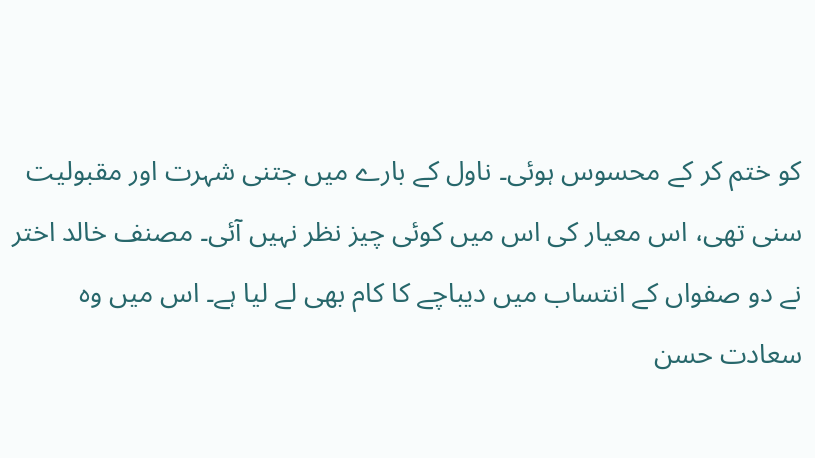کو ختم کر کے محسوس ہوئی۔ ناول کے بارے میں جتنی شہرت اور مقبولیت سنی تھی، اس معیار کی اس میں کوئی چیز نظر نہیں آئی۔ مصنف خالد اختر نے دو صفواں کے انتساب میں دیباچے کا کام بھی لے لیا ہے۔ اس میں وہ سعادت حسن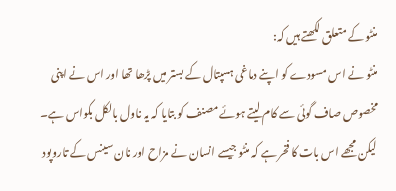منٹو کے متعلق لکھتے ہیں کہ:
منٹو نے اس مسودے کو اپنے دماغی ہسپتال کے بستر میں پڑھا تھا اور اس نے اپنی مخصوص صاف گوئی سے کام لیتے ہوئے مصنف کو بتایا کہ یہ ناول بالکل بکواس ہے۔ لیکن مجھے اس بات کا فخر ہے کہ منٹو جیسے انسان نے مزاح اور نان سینس کے تاروپود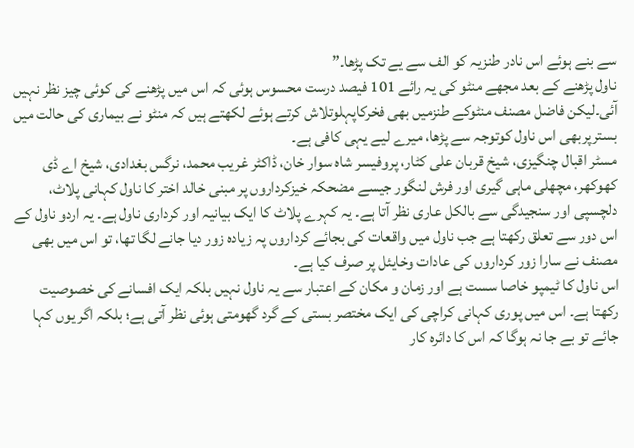سے بنے ہوئے اس نادر طنزیہ کو الف سے یے تک پڑھا۔”
ناول پڑھنے کے بعد مجھے منٹو کی یہ رائے 101 فیصد درست محسوس ہوئی کہ اس میں پڑھنے کی کوئی چیز نظر نہیں آئی۔لیکن فاضل مصنف منٹوکے طنزمیں بھی فخرکاپہلوتلاش کرتے ہوئے لکھتے ہیں کہ منٹو نے بیماری کی حالت میں بسترپربھی اس ناول کوتوجہ سے پڑھا، میرے لیے یہی کافی ہے۔
مسٹر اقبال چنگیزی، شیخ قربان علی کٹار، پروفیسر شاہ سوار خان، ڈاکٹر غریب محمد، نرگس بغدادی، شیخ اے ڈی کھوکھر، مچھلی ماہی گیری اور فرش لنگور جیسے مضحکہ خیزکرداروں پر مبنی خالد اختر کا ناول کہانی پلاٹ، دلچسپی اور سنجیدگی سے بالکل عاری نظر آتا ہے۔ یہ کہرے پلاٹ کا ایک بیانیہ اور کرداری ناول ہے۔ یہ اردو ناول کے اس دور سے تعلق رکھتا ہے جب ناول میں واقعات کی بجائے کرداروں پہ زیادہ زور دیا جانے لگا تھا، تو اس میں بھی مصنف نے سارا زور کرداروں کی عادات وخایئل پر صرف کیا ہے۔
اس ناول کا ٹیمپو خاصا سست ہے اور زمان و مکان کے اعتبار سے یہ ناول نہیں بلکہ ایک افسانے کی خصوصیت رکھتا ہے۔ اس میں پوری کہانی کراچی کی ایک مختصر بستی کے گرد گھومتی ہوئی نظر آتی ہے؛ بلکہ اگر یوں کہا جائے تو بے جا نہ ہوگا کہ اس کا دائرہ کار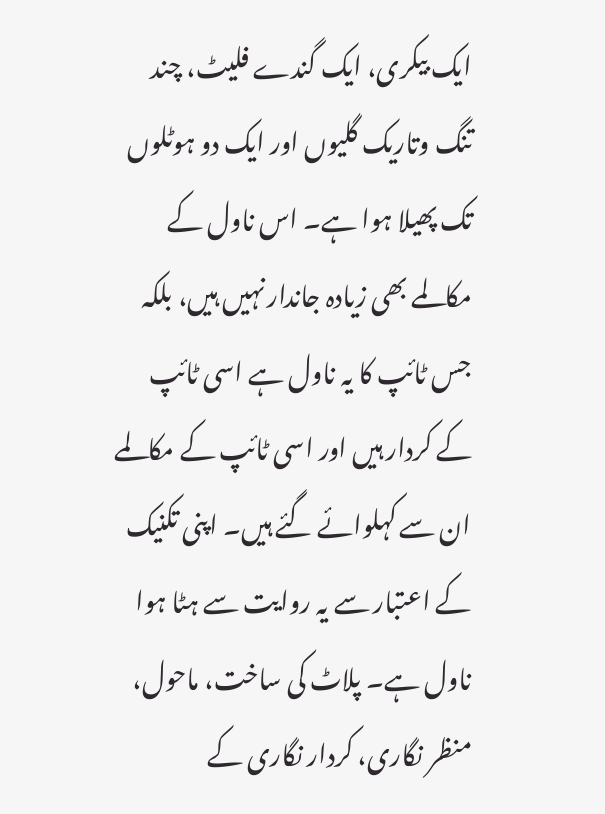ایک بیکری، ایک گندے فلیٹ، چند تنگ وتاریک گلیوں اور ایک دو ہوٹلوں تک پھیلا ہوا ہے۔ اس ناول کے مکالمے بھی زیادہ جاندار نہیں ہیں، بلکہ جس ٹائپ کا یہ ناول ہے اسی ٹائپ کے کردار ہیں اور اسی ٹائپ کے مکالمے ان سے کہلوائے گئے ہیں۔ اپنی تکنیک کے اعتبار سے یہ روایت سے ہٹا ہوا ناول ہے۔ پلاٹ کی ساخت، ماحول، منظر نگاری، کردار نگاری کے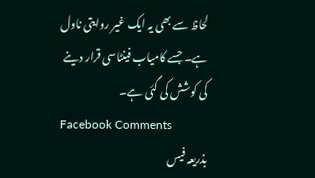لحاظ سے بھی یہ ایک غیر روایتی ناول ہے۔ جسے کامیاب فینٹاسی قرار دینے کی کوشش کی گئی ہے۔
Facebook Comments
بذریعہ فیس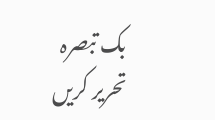بک تبصرہ تحریر کریں